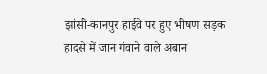झांसी-कानपुर हाईवे पर हुए भीषण सड़क हादसे में जान गंवाने वाले अबान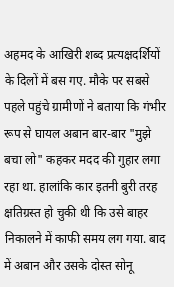अहमद के आखिरी शब्द प्रत्यक्षदर्शियों के दिलों में बस गए. मौके पर सबसे पहले पहुंचे ग्रामीणों ने बताया कि गंभीर रूप से घायल अबान बार-बार "मुझे बचा लो" कहकर मदद की गुहार लगा रहा था. हालांकि कार इतनी बुरी तरह क्षतिग्रस्त हो चुकी थी कि उसे बाहर निकालने में काफी समय लग गया. बाद में अबान और उसके दोस्त सोनू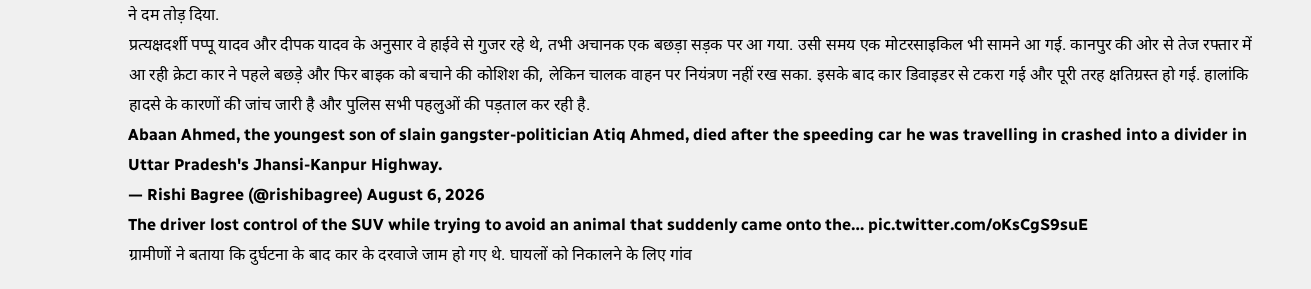ने दम तोड़ दिया.
प्रत्यक्षदर्शी पप्पू यादव और दीपक यादव के अनुसार वे हाईवे से गुजर रहे थे, तभी अचानक एक बछड़ा सड़क पर आ गया. उसी समय एक मोटरसाइकिल भी सामने आ गई. कानपुर की ओर से तेज रफ्तार में आ रही क्रेटा कार ने पहले बछड़े और फिर बाइक को बचाने की कोशिश की, लेकिन चालक वाहन पर नियंत्रण नहीं रख सका. इसके बाद कार डिवाइडर से टकरा गई और पूरी तरह क्षतिग्रस्त हो गई. हालांकि हादसे के कारणों की जांच जारी है और पुलिस सभी पहलुओं की पड़ताल कर रही है.
Abaan Ahmed, the youngest son of slain gangster-politician Atiq Ahmed, died after the speeding car he was travelling in crashed into a divider in Uttar Pradesh's Jhansi-Kanpur Highway.
— Rishi Bagree (@rishibagree) August 6, 2026
The driver lost control of the SUV while trying to avoid an animal that suddenly came onto the… pic.twitter.com/oKsCgS9suE
ग्रामीणों ने बताया कि दुर्घटना के बाद कार के दरवाजे जाम हो गए थे. घायलों को निकालने के लिए गांव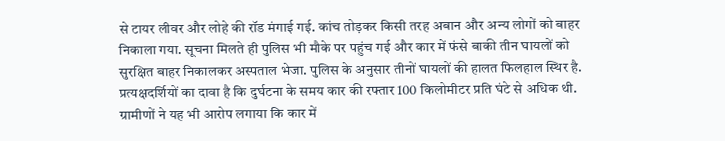से टायर लीवर और लोहे की रॉड मंगाई गई. कांच तोड़कर किसी तरह अबान और अन्य लोगों को बाहर निकाला गया. सूचना मिलते ही पुलिस भी मौके पर पहुंच गई और कार में फंसे बाकी तीन घायलों को सुरक्षित बाहर निकालकर अस्पताल भेजा. पुलिस के अनुसार तीनों घायलों की हालत फिलहाल स्थिर है.
प्रत्यक्षदर्शियों का दावा है कि दुर्घटना के समय कार की रफ्तार 100 किलोमीटर प्रति घंटे से अधिक थी. ग्रामीणों ने यह भी आरोप लगाया कि कार में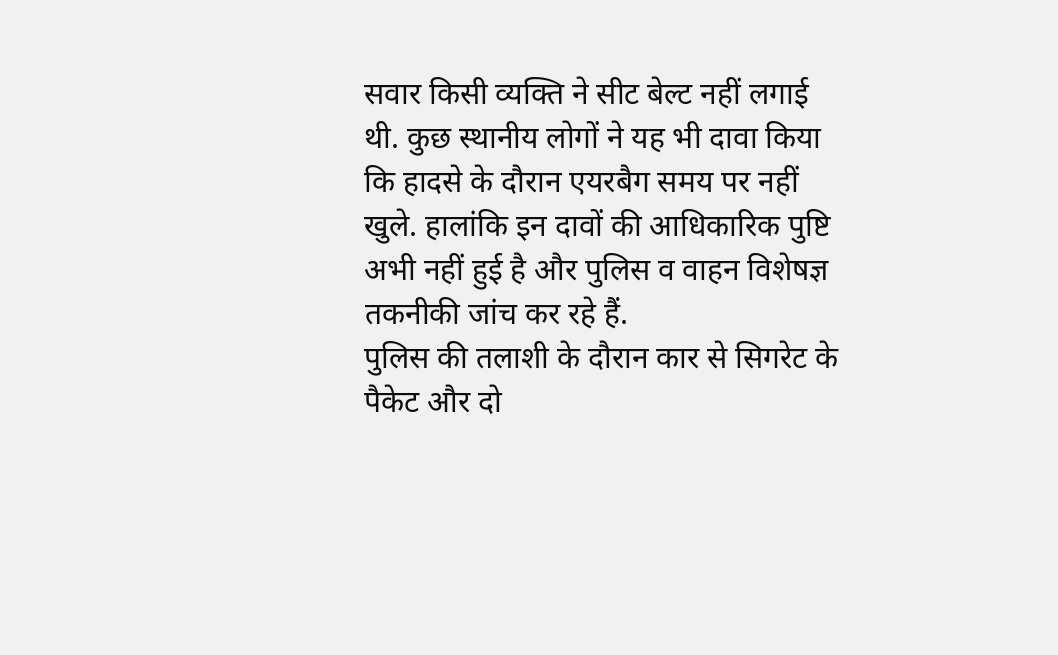सवार किसी व्यक्ति ने सीट बेल्ट नहीं लगाई थी. कुछ स्थानीय लोगों ने यह भी दावा किया कि हादसे के दौरान एयरबैग समय पर नहीं खुले. हालांकि इन दावों की आधिकारिक पुष्टि अभी नहीं हुई है और पुलिस व वाहन विशेषज्ञ तकनीकी जांच कर रहे हैं.
पुलिस की तलाशी के दौरान कार से सिगरेट के पैकेट और दो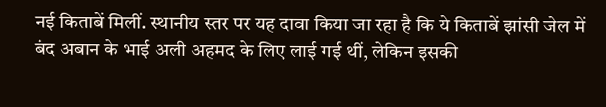नई किताबें मिलीं. स्थानीय स्तर पर यह दावा किया जा रहा है कि ये किताबें झांसी जेल में बंद अबान के भाई अली अहमद के लिए लाई गई थीं, लेकिन इसकी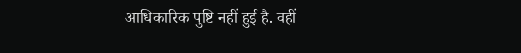आधिकारिक पुष्टि नहीं हुई है. वहीं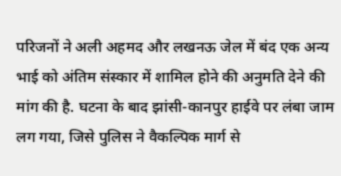परिजनों ने अली अहमद और लखनऊ जेल में बंद एक अन्य भाई को अंतिम संस्कार में शामिल होने की अनुमति देने की मांग की है. घटना के बाद झांसी-कानपुर हाईवे पर लंबा जाम लग गया, जिसे पुलिस ने वैकल्पिक मार्ग से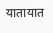यातायात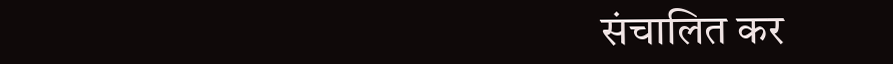संचालित कर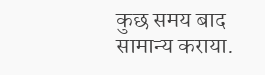कुछ समय बाद सामान्य कराया.